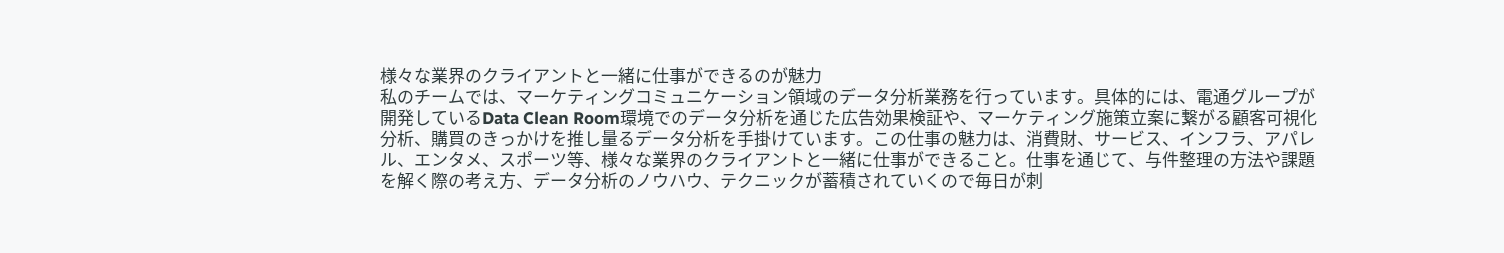様々な業界のクライアントと一緒に仕事ができるのが魅力
私のチームでは、マーケティングコミュニケーション領域のデータ分析業務を行っています。具体的には、電通グループが開発しているData Clean Room環境でのデータ分析を通じた広告効果検証や、マーケティング施策立案に繋がる顧客可視化分析、購買のきっかけを推し量るデータ分析を手掛けています。この仕事の魅力は、消費財、サービス、インフラ、アパレル、エンタメ、スポーツ等、様々な業界のクライアントと一緒に仕事ができること。仕事を通じて、与件整理の方法や課題を解く際の考え方、データ分析のノウハウ、テクニックが蓄積されていくので毎日が刺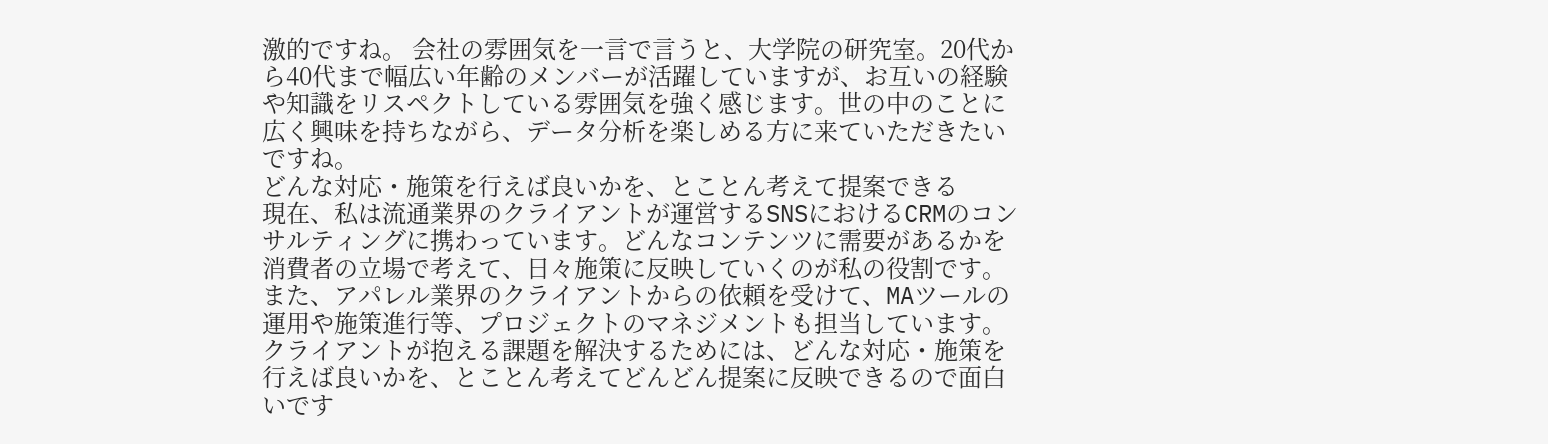激的ですね。 会社の雰囲気を一言で言うと、大学院の研究室。20代から40代まで幅広い年齢のメンバーが活躍していますが、お互いの経験や知識をリスペクトしている雰囲気を強く感じます。世の中のことに広く興味を持ちながら、データ分析を楽しめる方に来ていただきたいですね。
どんな対応・施策を行えば良いかを、とことん考えて提案できる
現在、私は流通業界のクライアントが運営するSNSにおけるCRMのコンサルティングに携わっています。どんなコンテンツに需要があるかを消費者の立場で考えて、日々施策に反映していくのが私の役割です。また、アパレル業界のクライアントからの依頼を受けて、MAツールの運用や施策進行等、プロジェクトのマネジメントも担当しています。 クライアントが抱える課題を解決するためには、どんな対応・施策を行えば良いかを、とことん考えてどんどん提案に反映できるので面白いです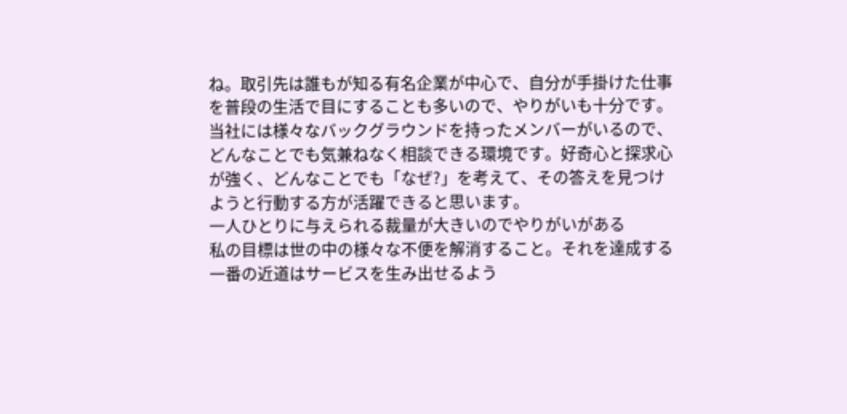ね。取引先は誰もが知る有名企業が中心で、自分が手掛けた仕事を普段の生活で目にすることも多いので、やりがいも十分です。当社には様々なバックグラウンドを持ったメンバーがいるので、どんなことでも気兼ねなく相談できる環境です。好奇心と探求心が強く、どんなことでも「なぜ?」を考えて、その答えを見つけようと行動する方が活躍できると思います。
一人ひとりに与えられる裁量が大きいのでやりがいがある
私の目標は世の中の様々な不便を解消すること。それを達成する一番の近道はサービスを生み出せるよう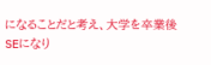になることだと考え、大学を卒業後SEになり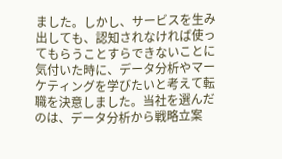ました。しかし、サービスを生み出しても、認知されなければ使ってもらうことすらできないことに気付いた時に、データ分析やマーケティングを学びたいと考えて転職を決意しました。当社を選んだのは、データ分析から戦略立案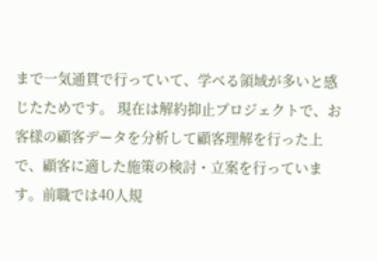まで一気通貫で行っていて、学べる領域が多いと感じたためです。 現在は解約抑止プロジェクトで、お客様の顧客データを分析して顧客理解を行った上で、顧客に適した施策の検討・立案を行っています。前職では40人規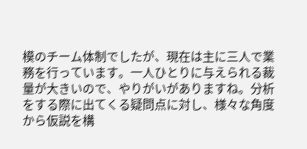模のチーム体制でしたが、現在は主に三人で業務を行っています。一人ひとりに与えられる裁量が大きいので、やりがいがありますね。分析をする際に出てくる疑問点に対し、様々な角度から仮説を構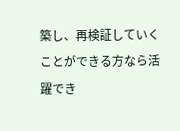築し、再検証していくことができる方なら活躍でき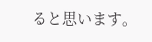ると思います。